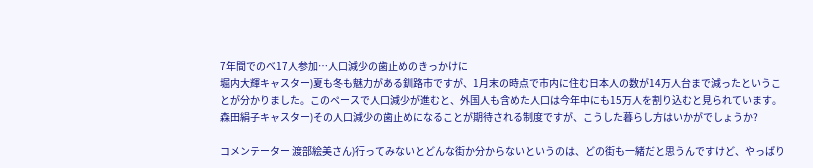7年間でのべ17人参加…人口減少の歯止めのきっかけに
堀内大輝キャスター)夏も冬も魅力がある釧路市ですが、1月末の時点で市内に住む日本人の数が14万人台まで減ったということが分かりました。このペースで人口減少が進むと、外国人も含めた人口は今年中にも15万人を割り込むと見られています。
森田絹子キャスター)その人口減少の歯止めになることが期待される制度ですが、こうした暮らし方はいかがでしょうか?

コメンテーター 渡部絵美さん)行ってみないとどんな街か分からないというのは、どの街も一緒だと思うんですけど、やっぱり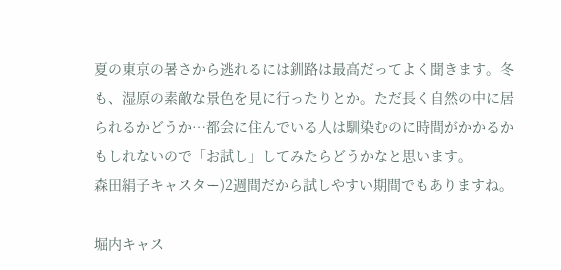夏の東京の暑さから逃れるには釧路は最高だってよく聞きます。冬も、湿原の素敵な景色を見に行ったりとか。ただ長く自然の中に居られるかどうか…都会に住んでいる人は馴染むのに時間がかかるかもしれないので「お試し」してみたらどうかなと思います。
森田絹子キャスター)2週間だから試しやすい期間でもありますね。

堀内キャス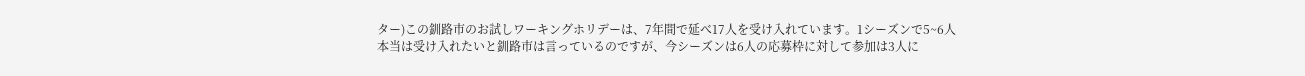ター)この釧路市のお試しワーキングホリデーは、7年間で延べ17人を受け入れています。1シーズンで5~6人本当は受け入れたいと釧路市は言っているのですが、今シーズンは6人の応募枠に対して参加は3人に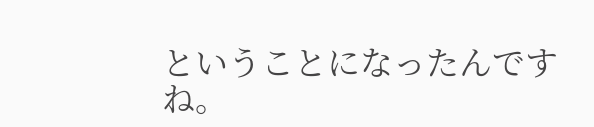ということになったんですね。